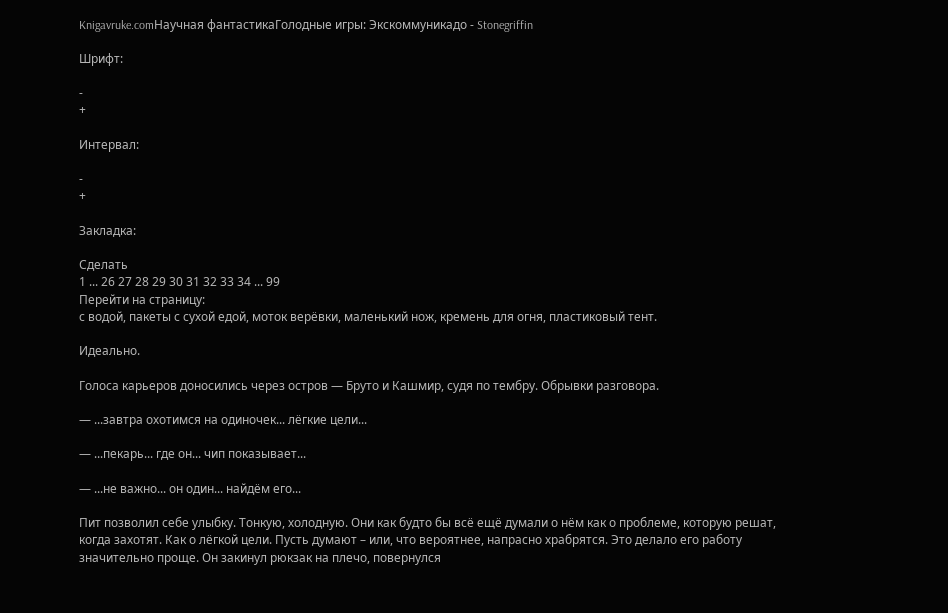Knigavruke.comНаучная фантастикаГолодные игры: Экскоммуникадо - Stonegriffin

Шрифт:

-
+

Интервал:

-
+

Закладка:

Сделать
1 ... 26 27 28 29 30 31 32 33 34 ... 99
Перейти на страницу:
с водой, пакеты с сухой едой, моток верёвки, маленький нож, кремень для огня, пластиковый тент.

Идеально.

Голоса карьеров доносились через остров — Бруто и Кашмир, судя по тембру. Обрывки разговора.

— ...завтра охотимся на одиночек... лёгкие цели...

— ...пекарь... где он... чип показывает...

— ...не важно... он один... найдём его...

Пит позволил себе улыбку. Тонкую, холодную. Они как будто бы всё ещё думали о нём как о проблеме, которую решат, когда захотят. Как о лёгкой цели. Пусть думают – или, что вероятнее, напрасно храбрятся. Это делало его работу значительно проще. Он закинул рюкзак на плечо, повернулся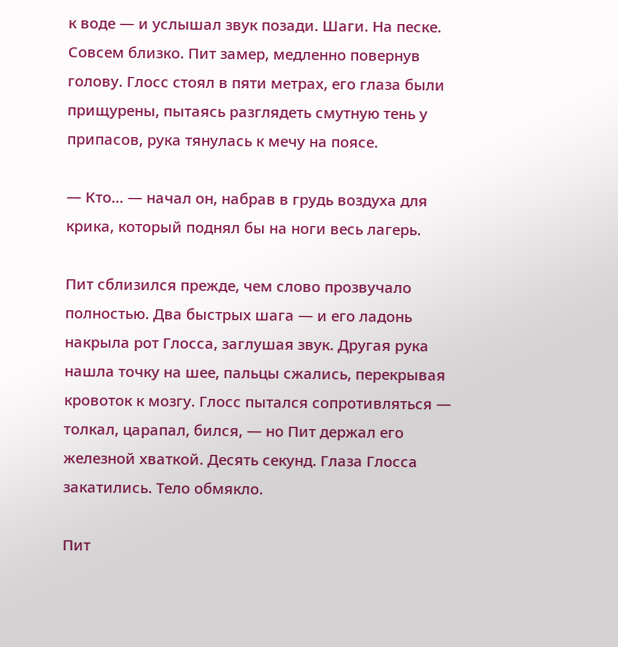к воде — и услышал звук позади. Шаги. На песке. Совсем близко. Пит замер, медленно повернув голову. Глосс стоял в пяти метрах, его глаза были прищурены, пытаясь разглядеть смутную тень у припасов, рука тянулась к мечу на поясе.

— Кто... — начал он, набрав в грудь воздуха для крика, который поднял бы на ноги весь лагерь.

Пит сблизился прежде, чем слово прозвучало полностью. Два быстрых шага — и его ладонь накрыла рот Глосса, заглушая звук. Другая рука нашла точку на шее, пальцы сжались, перекрывая кровоток к мозгу. Глосс пытался сопротивляться — толкал, царапал, бился, — но Пит держал его железной хваткой. Десять секунд. Глаза Глосса закатились. Тело обмякло.

Пит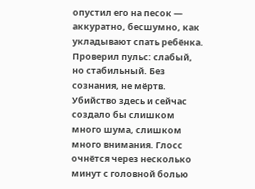опустил его на песок — аккуратно, бесшумно, как укладывают спать ребёнка. Проверил пульс: слабый, но стабильный. Без сознания, не мёртв. Убийство здесь и сейчас создало бы слишком много шума, слишком много внимания. Глосс очнётся через несколько минут с головной болью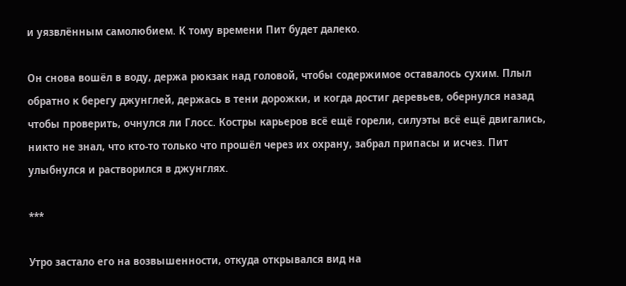и уязвлённым самолюбием. К тому времени Пит будет далеко.

Он снова вошёл в воду, держа рюкзак над головой, чтобы содержимое оставалось сухим. Плыл обратно к берегу джунглей, держась в тени дорожки, и когда достиг деревьев, обернулся назад чтобы проверить, очнулся ли Глосс. Костры карьеров всё ещё горели, силуэты всё ещё двигались, никто не знал, что кто-то только что прошёл через их охрану, забрал припасы и исчез. Пит улыбнулся и растворился в джунглях.

***

Утро застало его на возвышенности, откуда открывался вид на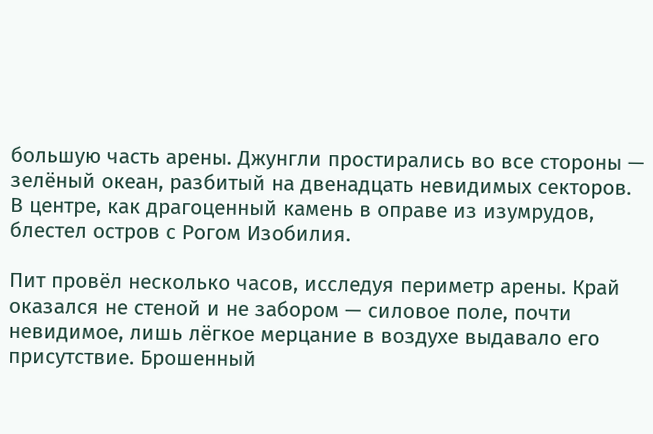большую часть арены. Джунгли простирались во все стороны — зелёный океан, разбитый на двенадцать невидимых секторов. В центре, как драгоценный камень в оправе из изумрудов, блестел остров с Рогом Изобилия.

Пит провёл несколько часов, исследуя периметр арены. Край оказался не стеной и не забором — силовое поле, почти невидимое, лишь лёгкое мерцание в воздухе выдавало его присутствие. Брошенный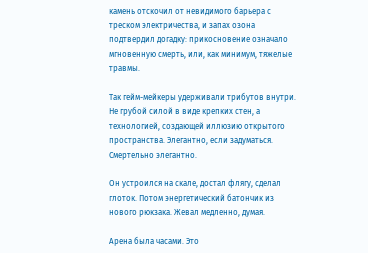камень отскочил от невидимого барьера с треском электричества, и запах озона подтвердил догадку: прикосновение означало мгновенную смерть, или, как минимум, тяжелые травмы.

Так гейм-мейкеры удерживали трибутов внутри. Не грубой силой в виде крепких стен, а технологией, создающей иллюзию открытого пространства. Элегантно, если задуматься. Смертельно элегантно.

Он устроился на скале, достал флягу, сделал глоток. Потом энергетический батончик из нового рюкзака. Жевал медленно, думая.

Арена была часами. Это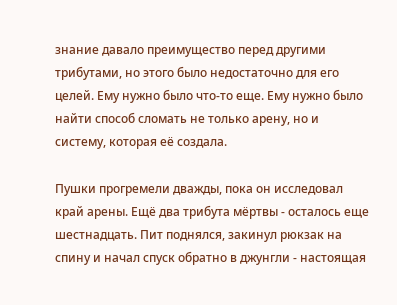знание давало преимущество перед другими трибутами, но этого было недостаточно для его целей. Ему нужно было что-то еще. Ему нужно было найти способ сломать не только арену, но и систему, которая её создала.

Пушки прогремели дважды, пока он исследовал край арены. Ещё два трибута мёртвы - осталось еще шестнадцать. Пит поднялся, закинул рюкзак на спину и начал спуск обратно в джунгли - настоящая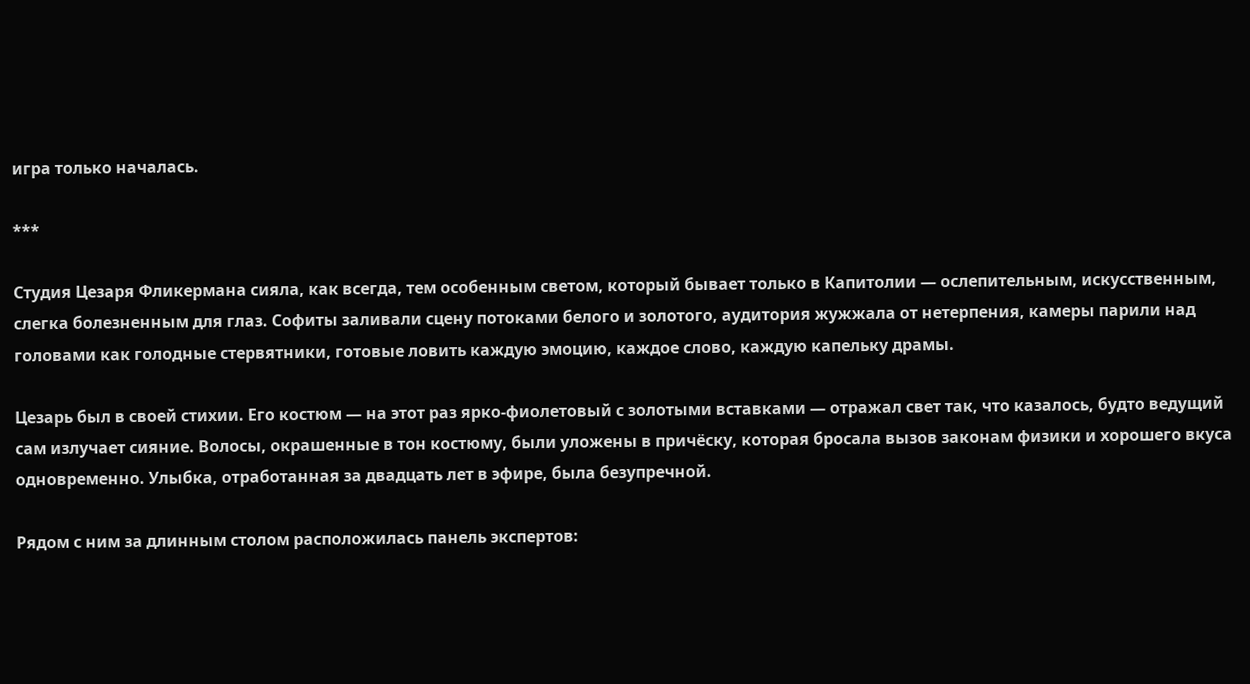игра только началась.

***

Студия Цезаря Фликермана сияла, как всегда, тем особенным светом, который бывает только в Капитолии — ослепительным, искусственным, слегка болезненным для глаз. Софиты заливали сцену потоками белого и золотого, аудитория жужжала от нетерпения, камеры парили над головами как голодные стервятники, готовые ловить каждую эмоцию, каждое слово, каждую капельку драмы.

Цезарь был в своей стихии. Его костюм — на этот раз ярко-фиолетовый с золотыми вставками — отражал свет так, что казалось, будто ведущий сам излучает сияние. Волосы, окрашенные в тон костюму, были уложены в причёску, которая бросала вызов законам физики и хорошего вкуса одновременно. Улыбка, отработанная за двадцать лет в эфире, была безупречной.

Рядом с ним за длинным столом расположилась панель экспертов: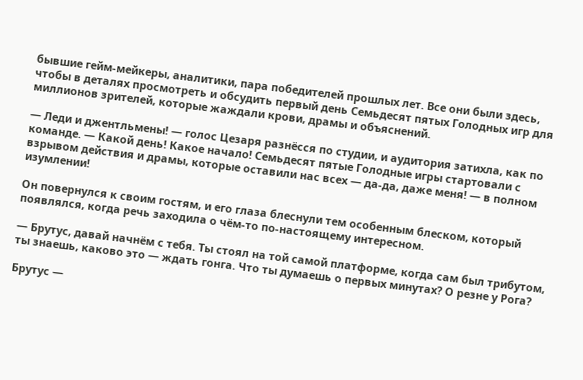бывшие гейм-мейкеры, аналитики, пара победителей прошлых лет. Все они были здесь, чтобы в деталях просмотреть и обсудить первый день Семьдесят пятых Голодных игр для миллионов зрителей, которые жаждали крови, драмы и объяснений.

— Леди и джентльмены! — голос Цезаря разнёсся по студии, и аудитория затихла, как по команде. — Какой день! Какое начало! Семьдесят пятые Голодные игры стартовали с взрывом действия и драмы, которые оставили нас всех — да-да, даже меня! — в полном изумлении!

Он повернулся к своим гостям, и его глаза блеснули тем особенным блеском, который появлялся, когда речь заходила о чём-то по-настоящему интересном.

— Брутус, давай начнём с тебя. Ты стоял на той самой платформе, когда сам был трибутом, ты знаешь, каково это — ждать гонга. Что ты думаешь о первых минутах? О резне у Рога?

Брутус —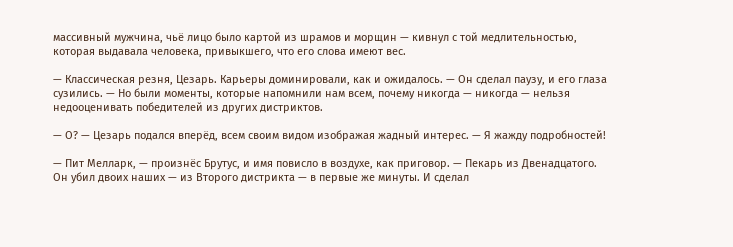массивный мужчина, чьё лицо было картой из шрамов и морщин — кивнул с той медлительностью, которая выдавала человека, привыкшего, что его слова имеют вес.

— Классическая резня, Цезарь. Карьеры доминировали, как и ожидалось. — Он сделал паузу, и его глаза сузились. — Но были моменты, которые напомнили нам всем, почему никогда — никогда — нельзя недооценивать победителей из других дистриктов.

— О? — Цезарь подался вперёд, всем своим видом изображая жадный интерес. — Я жажду подробностей!

— Пит Мелларк, — произнёс Брутус, и имя повисло в воздухе, как приговор. — Пекарь из Двенадцатого. Он убил двоих наших — из Второго дистрикта — в первые же минуты. И сделал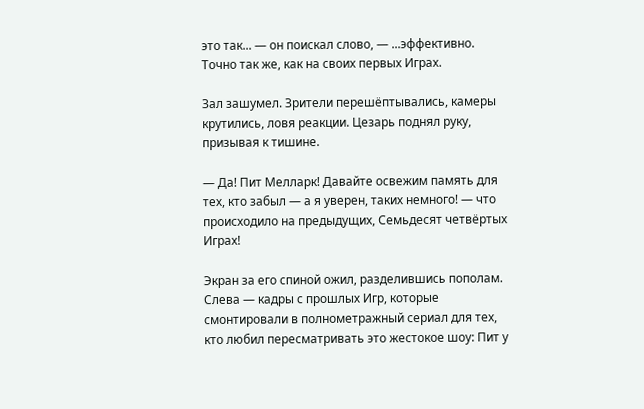это так... — он поискал слово, — ...эффективно. Точно так же, как на своих первых Играх.

Зал зашумел. Зрители перешёптывались, камеры крутились, ловя реакции. Цезарь поднял руку, призывая к тишине.

— Да! Пит Мелларк! Давайте освежим память для тех, кто забыл — а я уверен, таких немного! — что происходило на предыдущих, Семьдесят четвёртых Играх!

Экран за его спиной ожил, разделившись пополам. Слева — кадры с прошлых Игр, которые смонтировали в полнометражный сериал для тех, кто любил пересматривать это жестокое шоу: Пит у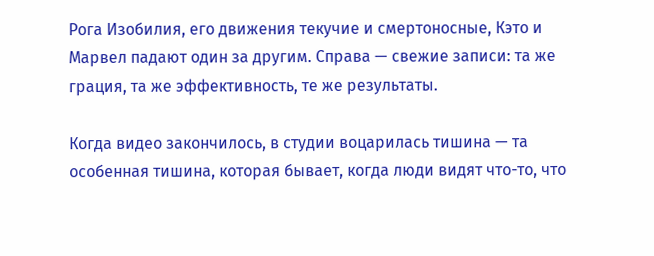Рога Изобилия, его движения текучие и смертоносные, Кэто и Марвел падают один за другим. Справа — свежие записи: та же грация, та же эффективность, те же результаты.

Когда видео закончилось, в студии воцарилась тишина — та особенная тишина, которая бывает, когда люди видят что-то, что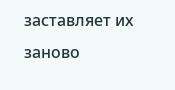заставляет их заново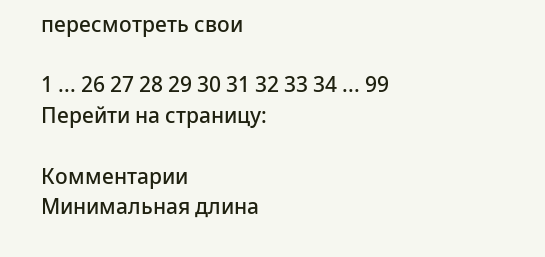пересмотреть свои

1 ... 26 27 28 29 30 31 32 33 34 ... 99
Перейти на страницу:

Комментарии
Минимальная длина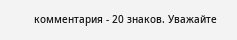комментария - 20 знаков. Уважайте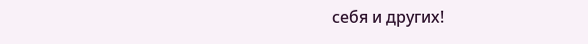себя и других!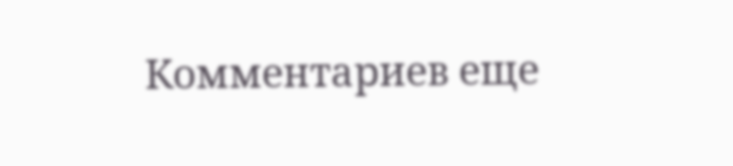Комментариев еще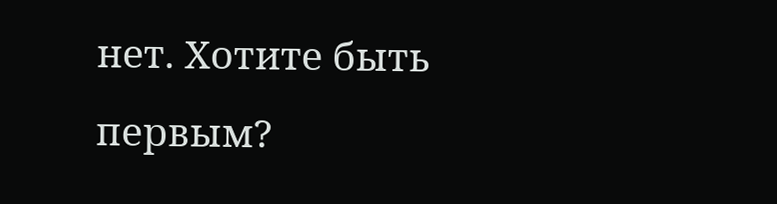нет. Хотите быть первым?